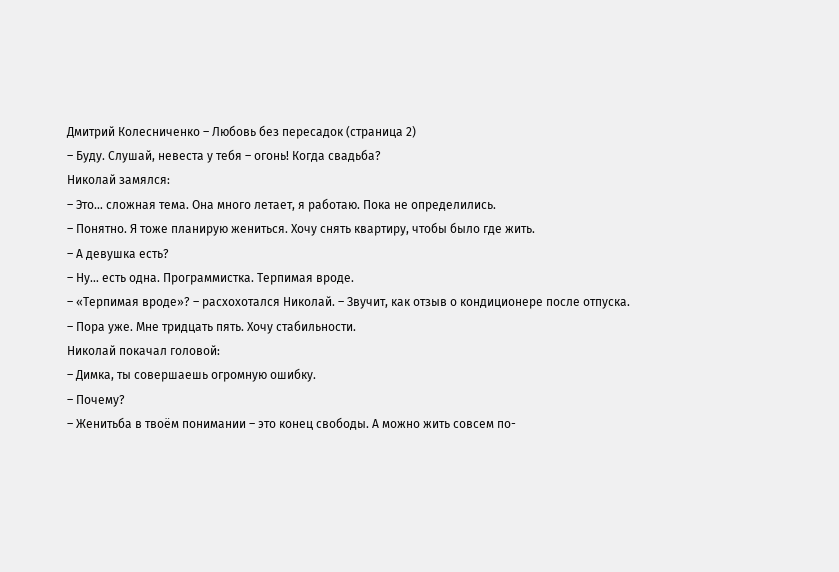Дмитрий Колесниченко – Любовь без пересадок (страница 2)
– Буду. Слушай, невеста у тебя – огонь! Когда свадьба?
Николай замялся:
– Это… сложная тема. Она много летает, я работаю. Пока не определились.
– Понятно. Я тоже планирую жениться. Хочу снять квартиру, чтобы было где жить.
– А девушка есть?
– Ну… есть одна. Программистка. Терпимая вроде.
– «Терпимая вроде»? – расхохотался Николай. – Звучит, как отзыв о кондиционере после отпуска.
– Пора уже. Мне тридцать пять. Хочу стабильности.
Николай покачал головой:
– Димка, ты совершаешь огромную ошибку.
– Почему?
– Женитьба в твоём понимании – это конец свободы. А можно жить совсем по-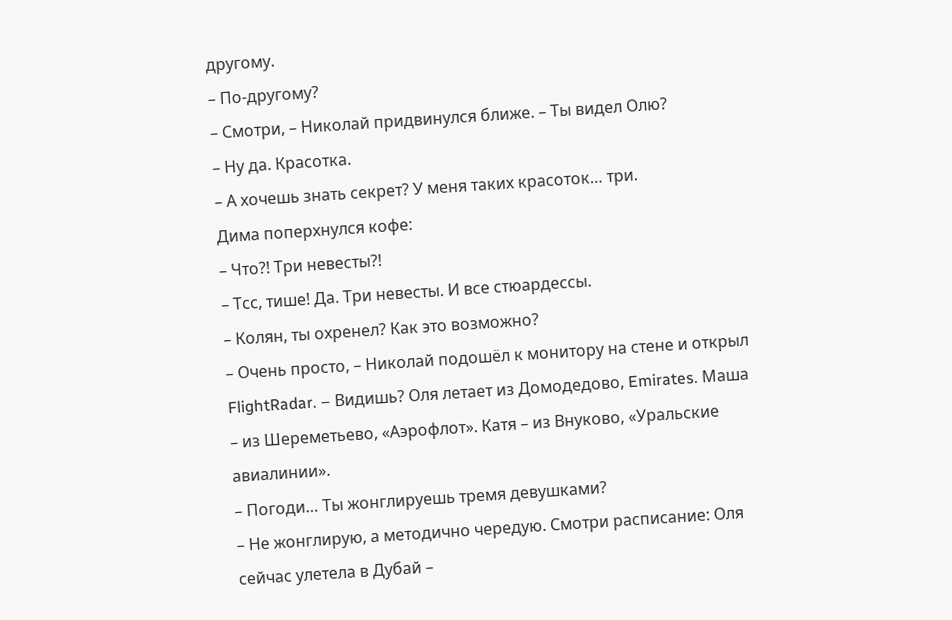другому.
– По-другому?
– Смотри, – Николай придвинулся ближе. – Ты видел Олю?
– Ну да. Красотка.
– А хочешь знать секрет? У меня таких красоток… три.
Дима поперхнулся кофе:
– Что?! Три невесты?!
– Тсс, тише! Да. Три невесты. И все стюардессы.
– Колян, ты охренел? Как это возможно?
– Очень просто, – Николай подошёл к монитору на стене и открыл FlightRadar. – Видишь? Оля летает из Домодедово, Emirates. Маша – из Шереметьево, «Аэрофлот». Катя – из Внуково, «Уральские авиалинии».
– Погоди… Ты жонглируешь тремя девушками?
– Не жонглирую, а методично чередую. Смотри расписание: Оля сейчас улетела в Дубай –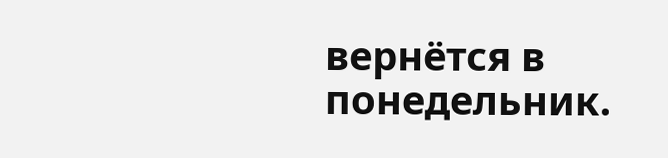вернётся в понедельник.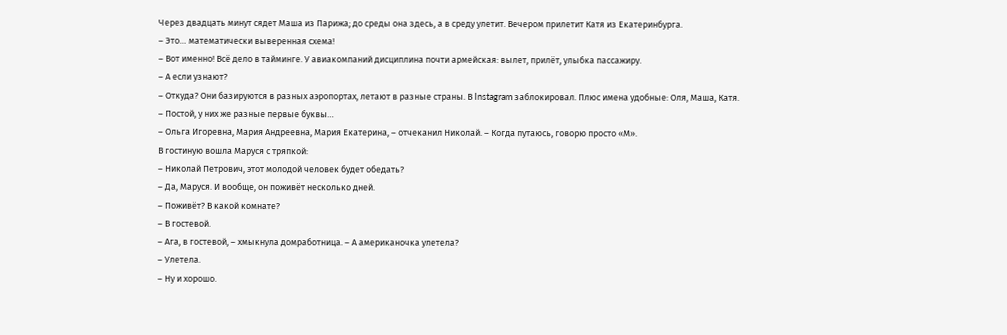Через двадцать минут сядет Маша из Парижа; до среды она здесь, а в среду улетит. Вечером прилетит Катя из Екатеринбурга.
– Это… математически выверенная схема!
– Вот именно! Всё дело в тайминге. У авиакомпаний дисциплина почти армейская: вылет, прилёт, улыбка пассажиру.
– А если узнают?
– Откуда? Они базируются в разных аэропортах, летают в разные страны. В Instagram заблокировал. Плюс имена удобные: Оля, Маша, Катя.
– Постой, у них же разные первые буквы…
– Ольга Игоревна, Мария Андреевна, Мария Екатерина, – отчеканил Николай. – Когда путаюсь, говорю просто «М».
В гостиную вошла Маруся с тряпкой:
– Николай Петрович, этот молодой человек будет обедать?
– Да, Маруся. И вообще, он поживёт несколько дней.
– Поживёт? В какой комнате?
– В гостевой.
– Ага, в гостевой, – хмыкнула домработница. – А американочка улетела?
– Улетела.
– Ну и хорошо.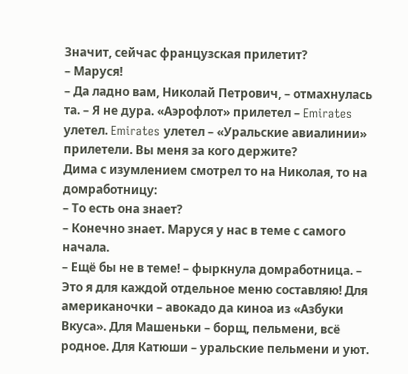Значит, сейчас французская прилетит?
– Маруся!
– Да ладно вам, Николай Петрович, – отмахнулась та. – Я не дура. «Аэрофлот» прилетел – Emirates улетел. Emirates улетел – «Уральские авиалинии» прилетели. Вы меня за кого держите?
Дима с изумлением смотрел то на Николая, то на домработницу:
– То есть она знает?
– Конечно знает. Маруся у нас в теме с самого начала.
– Ещё бы не в теме! – фыркнула домработница. – Это я для каждой отдельное меню составляю! Для американочки – авокадо да киноа из «Азбуки Вкуса». Для Машеньки – борщ, пельмени, всё родное. Для Катюши – уральские пельмени и уют.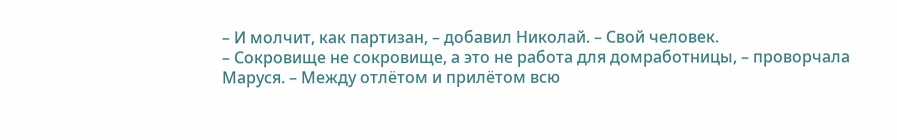– И молчит, как партизан, – добавил Николай. – Свой человек.
– Сокровище не сокровище, а это не работа для домработницы, – проворчала Маруся. – Между отлётом и прилётом всю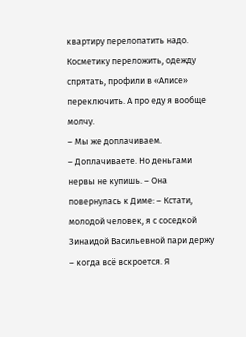квартиру перелопатить надо. Косметику переложить, одежду спрятать, профили в «Алисе» переключить. А про еду я вообще молчу.
– Мы же доплачиваем.
– Доплачиваете. Но деньгами нервы не купишь. – Она повернулась к Диме: – Кстати, молодой человек, я с соседкой Зинаидой Васильевной пари держу – когда всё вскроется. Я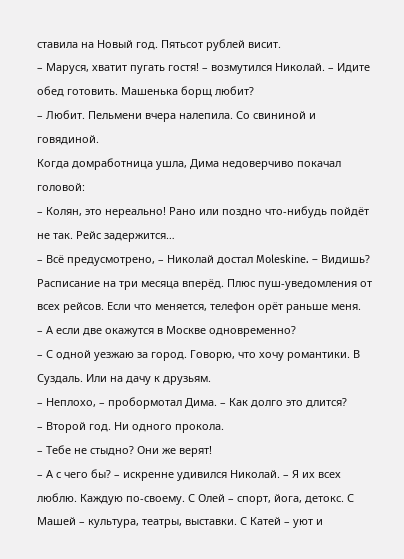ставила на Новый год. Пятьсот рублей висит.
– Маруся, хватит пугать гостя! – возмутился Николай. – Идите обед готовить. Машенька борщ любит?
– Любит. Пельмени вчера налепила. Со свининой и говядиной.
Когда домработница ушла, Дима недоверчиво покачал головой:
– Колян, это нереально! Рано или поздно что-нибудь пойдёт не так. Рейс задержится…
– Всё предусмотрено, – Николай достал Moleskine. – Видишь? Расписание на три месяца вперёд. Плюс пуш-уведомления от всех рейсов. Если что меняется, телефон орёт раньше меня.
– А если две окажутся в Москве одновременно?
– С одной уезжаю за город. Говорю, что хочу романтики. В Суздаль. Или на дачу к друзьям.
– Неплохо, – пробормотал Дима. – Как долго это длится?
– Второй год. Ни одного прокола.
– Тебе не стыдно? Они же верят!
– А с чего бы? – искренне удивился Николай. – Я их всех люблю. Каждую по-своему. С Олей – спорт, йога, детокс. С Машей – культура, театры, выставки. С Катей – уют и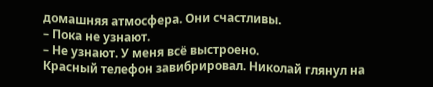домашняя атмосфера. Они счастливы.
– Пока не узнают.
– Не узнают. У меня всё выстроено.
Красный телефон завибрировал. Николай глянул на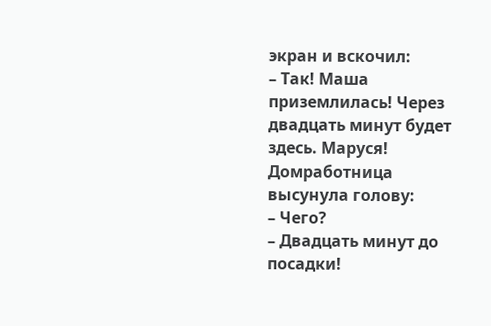экран и вскочил:
– Так! Маша приземлилась! Через двадцать минут будет здесь. Маруся!
Домработница высунула голову:
– Чего?
– Двадцать минут до посадки!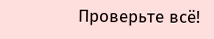Проверьте всё!